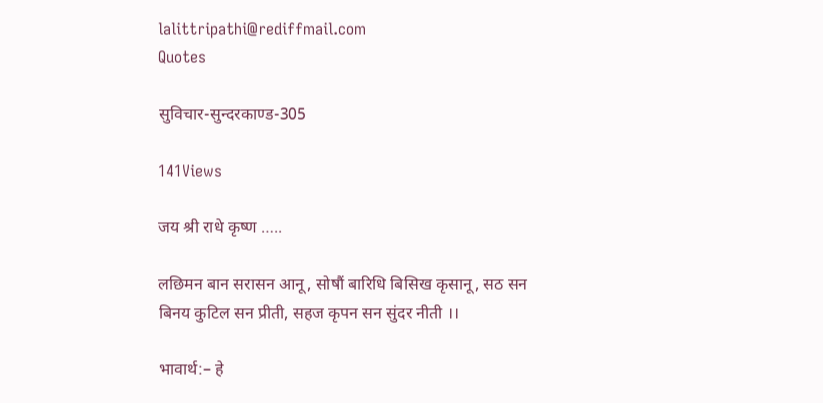lalittripathi@rediffmail.com
Quotes

सुविचार-सुन्दरकाण्ड-305

141Views

जय श्री राधे कृष्ण …..

लछिमन बान सरासन आनू, सोषौं बारिधि बिसिख कृसानू, सठ सन बिनय कुटिल सन प्रीती, सहज कृपन सन सुंदर नीती ।।

भावार्थ:– हे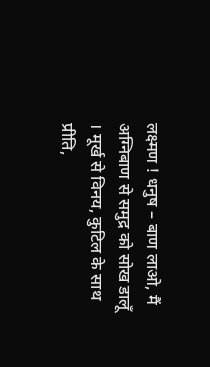लक्ष्मण ! धनुष – बाण लाओ, मैं अग्निबाण से समुद्र को सोख डालूँ । मूर्ख से विनय, कुटिल के साथ प्रीति,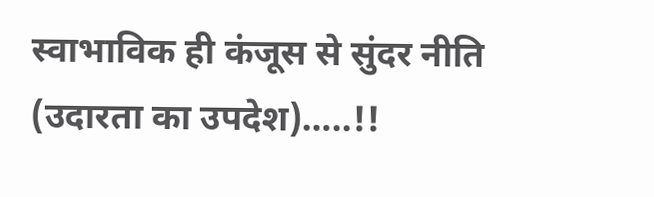स्वाभाविक ही कंजूस से सुंदर नीति (उदारता का उपदेश)…..!!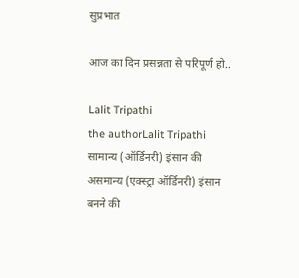सुप्रभात

आज का दिन प्रसन्नता से परिपूर्ण हो..

Lalit Tripathi
the authorLalit Tripathi
सामान्य (ऑर्डिनरी) इंसान की असमान्य (एक्स्ट्रा ऑर्डिनरी) इंसान बनने की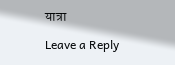यात्रा

Leave a Reply